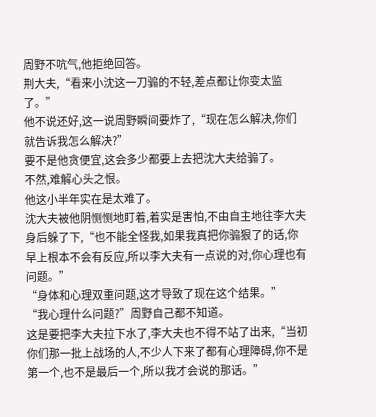周野不吭气,他拒绝回答。
荆大夫,“看来小沈这一刀骟的不轻,差点都让你变太监了。”
他不说还好,这一说周野瞬间要炸了,“现在怎么解决,你们就告诉我怎么解决?”
要不是他贪便宜,这会多少都要上去把沈大夫给骟了。
不然,难解心头之恨。
他这小半年实在是太难了。
沈大夫被他阴恻恻地盯着,着实是害怕,不由自主地往李大夫身后躲了下,“也不能全怪我,如果我真把你骟狠了的话,你早上根本不会有反应,所以李大夫有一点说的对,你心理也有问题。”
“身体和心理双重问题,这才导致了现在这个结果。”
“我心理什么问题?”周野自己都不知道。
这是要把李大夫拉下水了,李大夫也不得不站了出来,“当初你们那一批上战场的人,不少人下来了都有心理障碍,你不是第一个,也不是最后一个,所以我才会说的那话。”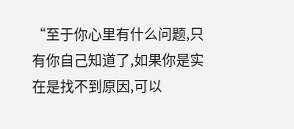“至于你心里有什么问题,只有你自己知道了,如果你是实在是找不到原因,可以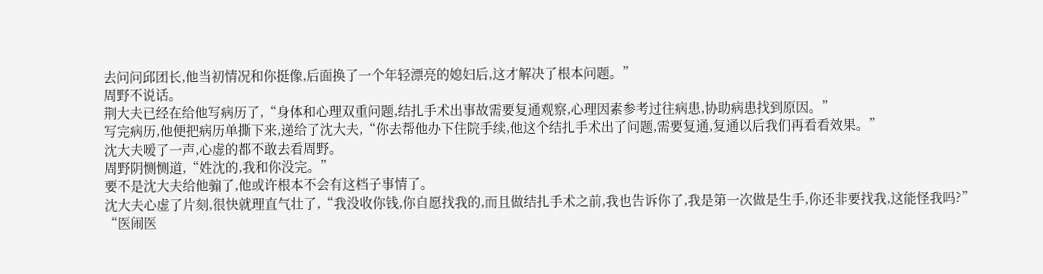去问问邱团长,他当初情况和你挺像,后面换了一个年轻漂亮的媳妇后,这才解决了根本问题。”
周野不说话。
荆大夫已经在给他写病历了,“身体和心理双重问题,结扎手术出事故需要复通观察,心理因素参考过往病患,协助病患找到原因。”
写完病历,他便把病历单撕下来,递给了沈大夫,“你去帮他办下住院手续,他这个结扎手术出了问题,需要复通,复通以后我们再看看效果。”
沈大夫嗳了一声,心虚的都不敢去看周野。
周野阴恻恻道,“姓沈的,我和你没完。”
要不是沈大夫给他骟了,他或许根本不会有这档子事情了。
沈大夫心虚了片刻,很快就理直气壮了,“我没收你钱,你自愿找我的,而且做结扎手术之前,我也告诉你了,我是第一次做是生手,你还非要找我,这能怪我吗?”
“医闹医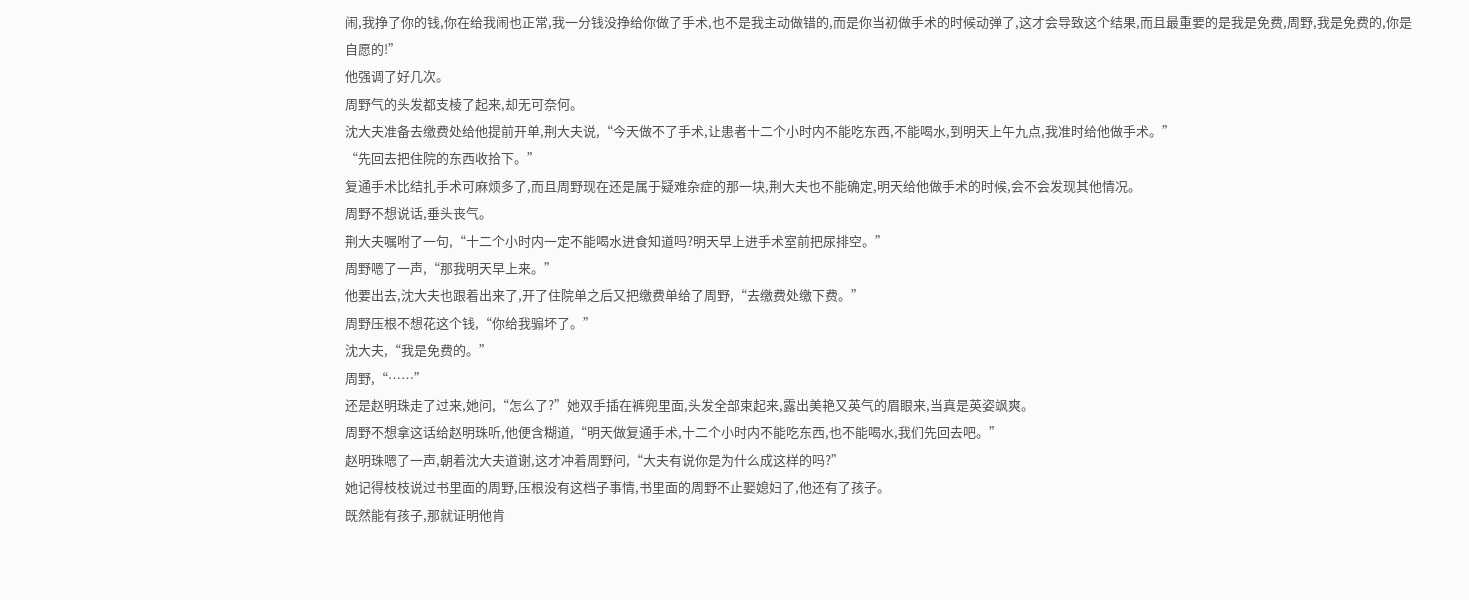闹,我挣了你的钱,你在给我闹也正常,我一分钱没挣给你做了手术,也不是我主动做错的,而是你当初做手术的时候动弹了,这才会导致这个结果,而且最重要的是我是免费,周野,我是免费的,你是自愿的!”
他强调了好几次。
周野气的头发都支棱了起来,却无可奈何。
沈大夫准备去缴费处给他提前开单,荆大夫说,“今天做不了手术,让患者十二个小时内不能吃东西,不能喝水,到明天上午九点,我准时给他做手术。”
“先回去把住院的东西收拾下。”
复通手术比结扎手术可麻烦多了,而且周野现在还是属于疑难杂症的那一块,荆大夫也不能确定,明天给他做手术的时候,会不会发现其他情况。
周野不想说话,垂头丧气。
荆大夫嘱咐了一句,“十二个小时内一定不能喝水进食知道吗?明天早上进手术室前把尿排空。”
周野嗯了一声,“那我明天早上来。”
他要出去,沈大夫也跟着出来了,开了住院单之后又把缴费单给了周野,“去缴费处缴下费。”
周野压根不想花这个钱,“你给我骟坏了。”
沈大夫,“我是免费的。”
周野,“……”
还是赵明珠走了过来,她问,“怎么了?”她双手插在裤兜里面,头发全部束起来,露出美艳又英气的眉眼来,当真是英姿飒爽。
周野不想拿这话给赵明珠听,他便含糊道,“明天做复通手术,十二个小时内不能吃东西,也不能喝水,我们先回去吧。”
赵明珠嗯了一声,朝着沈大夫道谢,这才冲着周野问,“大夫有说你是为什么成这样的吗?”
她记得枝枝说过书里面的周野,压根没有这档子事情,书里面的周野不止娶媳妇了,他还有了孩子。
既然能有孩子,那就证明他肯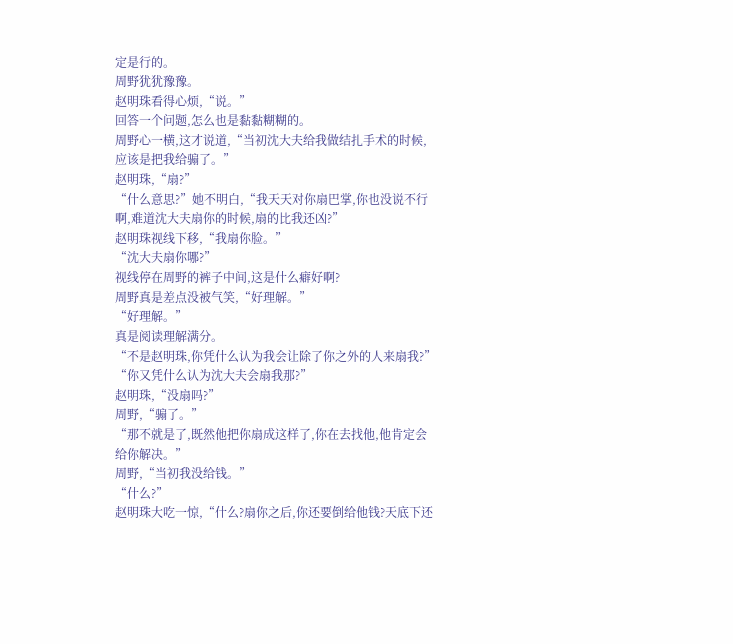定是行的。
周野犹犹豫豫。
赵明珠看得心烦,“说。”
回答一个问题,怎么也是黏黏糊糊的。
周野心一横,这才说道,“当初沈大夫给我做结扎手术的时候,应该是把我给骟了。”
赵明珠,“扇?”
“什么意思?”她不明白,“我天天对你扇巴掌,你也没说不行啊,难道沈大夫扇你的时候,扇的比我还凶?”
赵明珠视线下移,“我扇你脸。”
“沈大夫扇你哪?”
视线停在周野的裤子中间,这是什么癖好啊?
周野真是差点没被气笑,“好理解。”
“好理解。”
真是阅读理解满分。
“不是赵明珠,你凭什么认为我会让除了你之外的人来扇我?”
“你又凭什么认为沈大夫会扇我那?”
赵明珠,“没扇吗?”
周野,“骟了。”
“那不就是了,既然他把你扇成这样了,你在去找他,他肯定会给你解决。”
周野,“当初我没给钱。”
“什么?”
赵明珠大吃一惊,“什么?扇你之后,你还要倒给他钱?天底下还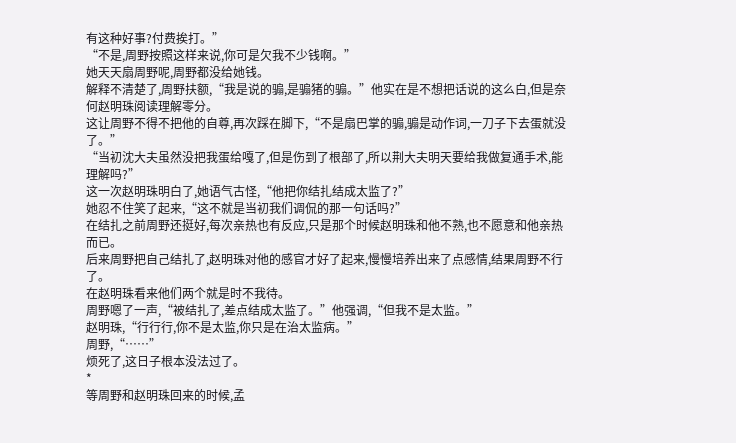有这种好事?付费挨打。”
“不是,周野按照这样来说,你可是欠我不少钱啊。”
她天天扇周野呢,周野都没给她钱。
解释不清楚了,周野扶额,“我是说的骟,是骟猪的骟。”他实在是不想把话说的这么白,但是奈何赵明珠阅读理解零分。
这让周野不得不把他的自尊,再次踩在脚下,“不是扇巴掌的骟,骟是动作词,一刀子下去蛋就没了。”
“当初沈大夫虽然没把我蛋给嘎了,但是伤到了根部了,所以荆大夫明天要给我做复通手术,能理解吗?”
这一次赵明珠明白了,她语气古怪,“他把你结扎结成太监了?”
她忍不住笑了起来,“这不就是当初我们调侃的那一句话吗?”
在结扎之前周野还挺好,每次亲热也有反应,只是那个时候赵明珠和他不熟,也不愿意和他亲热而已。
后来周野把自己结扎了,赵明珠对他的感官才好了起来,慢慢培养出来了点感情,结果周野不行了。
在赵明珠看来他们两个就是时不我待。
周野嗯了一声,“被结扎了,差点结成太监了。”他强调,“但我不是太监。”
赵明珠,“行行行,你不是太监,你只是在治太监病。”
周野,“……”
烦死了,这日子根本没法过了。
*
等周野和赵明珠回来的时候,孟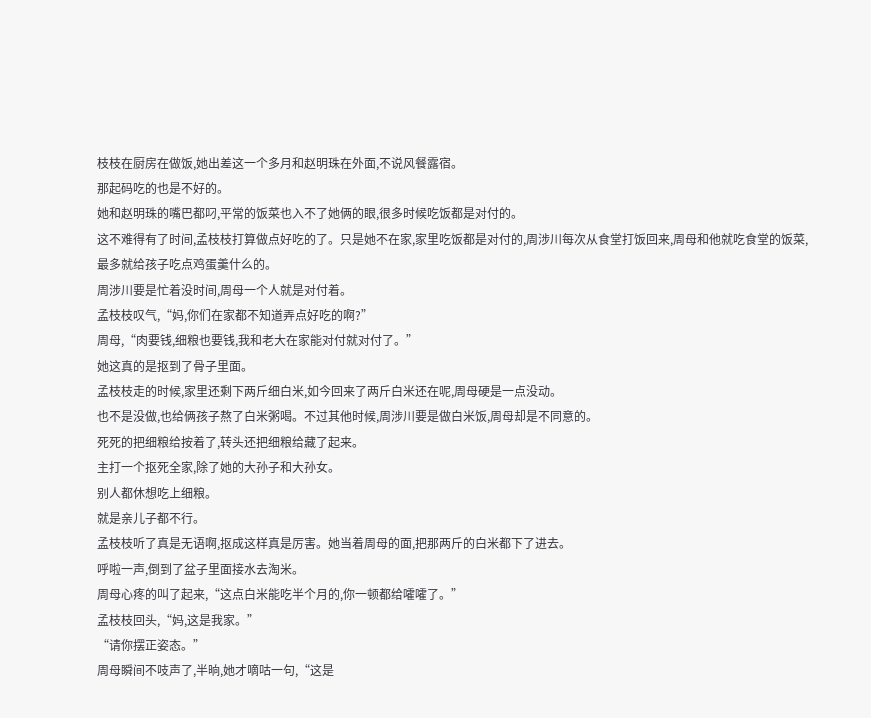枝枝在厨房在做饭,她出差这一个多月和赵明珠在外面,不说风餐露宿。
那起码吃的也是不好的。
她和赵明珠的嘴巴都叼,平常的饭菜也入不了她俩的眼,很多时候吃饭都是对付的。
这不难得有了时间,孟枝枝打算做点好吃的了。只是她不在家,家里吃饭都是对付的,周涉川每次从食堂打饭回来,周母和他就吃食堂的饭菜,最多就给孩子吃点鸡蛋羹什么的。
周涉川要是忙着没时间,周母一个人就是对付着。
孟枝枝叹气,“妈,你们在家都不知道弄点好吃的啊?”
周母,“肉要钱,细粮也要钱,我和老大在家能对付就对付了。”
她这真的是抠到了骨子里面。
孟枝枝走的时候,家里还剩下两斤细白米,如今回来了两斤白米还在呢,周母硬是一点没动。
也不是没做,也给俩孩子熬了白米粥喝。不过其他时候,周涉川要是做白米饭,周母却是不同意的。
死死的把细粮给按着了,转头还把细粮给藏了起来。
主打一个抠死全家,除了她的大孙子和大孙女。
别人都休想吃上细粮。
就是亲儿子都不行。
孟枝枝听了真是无语啊,抠成这样真是厉害。她当着周母的面,把那两斤的白米都下了进去。
呼啦一声,倒到了盆子里面接水去淘米。
周母心疼的叫了起来,“这点白米能吃半个月的,你一顿都给嚯嚯了。”
孟枝枝回头,“妈,这是我家。”
“请你摆正姿态。”
周母瞬间不吱声了,半晌,她才嘀咕一句,“这是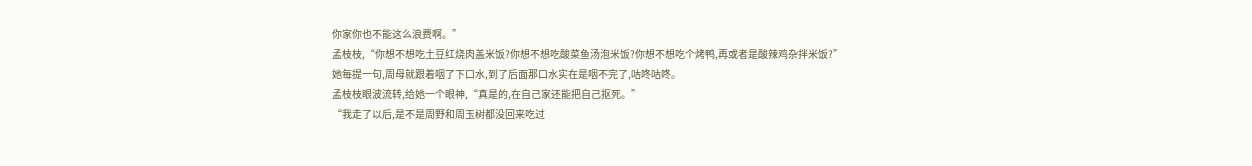你家你也不能这么浪费啊。”
孟枝枝,“你想不想吃土豆红烧肉盖米饭?你想不想吃酸菜鱼汤泡米饭?你想不想吃个烤鸭,再或者是酸辣鸡杂拌米饭?”
她每提一句,周母就跟着咽了下口水,到了后面那口水实在是咽不完了,咕咚咕咚。
孟枝枝眼波流转,给她一个眼神,“真是的,在自己家还能把自己抠死。”
“我走了以后,是不是周野和周玉树都没回来吃过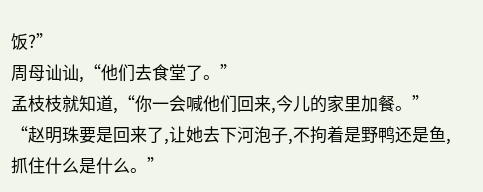饭?”
周母讪讪,“他们去食堂了。”
孟枝枝就知道,“你一会喊他们回来,今儿的家里加餐。”
“赵明珠要是回来了,让她去下河泡子,不拘着是野鸭还是鱼,抓住什么是什么。”